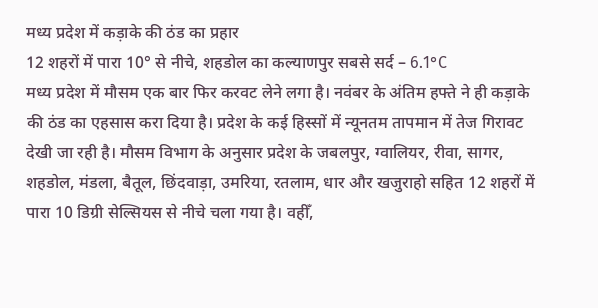मध्य प्रदेश में कड़ाके की ठंड का प्रहार
12 शहरों में पारा 10° से नीचे, शहडोल का कल्याणपुर सबसे सर्द – 6.1°C
मध्य प्रदेश में मौसम एक बार फिर करवट लेने लगा है। नवंबर के अंतिम हफ्ते ने ही कड़ाके की ठंड का एहसास करा दिया है। प्रदेश के कई हिस्सों में न्यूनतम तापमान में तेज गिरावट देखी जा रही है। मौसम विभाग के अनुसार प्रदेश के जबलपुर, ग्वालियर, रीवा, सागर, शहडोल, मंडला, बैतूल, छिंदवाड़ा, उमरिया, रतलाम, धार और खजुराहो सहित 12 शहरों में पारा 10 डिग्री सेल्सियस से नीचे चला गया है। वहीँ,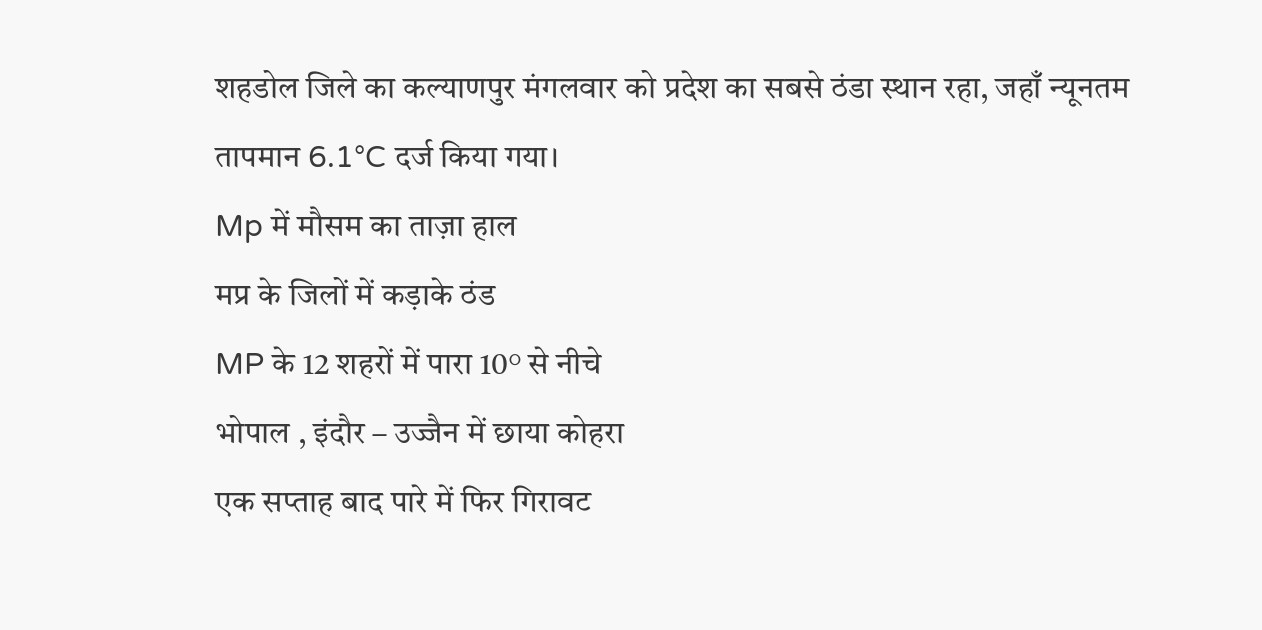शहडोल जिले का कल्याणपुर मंगलवार को प्रदेश का सबसे ठंडा स्थान रहा, जहाँ न्यूनतम तापमान 6.1°C दर्ज किया गया।
Mp में मौसम का ताज़ा हाल
मप्र के जिलों में कड़ाके ठंड
MP के 12 शहरों में पारा 10° से नीचे
भोपाल , इंदौर – उज्जैन में छाया कोहरा
एक सप्ताह बाद पारे में फिर गिरावट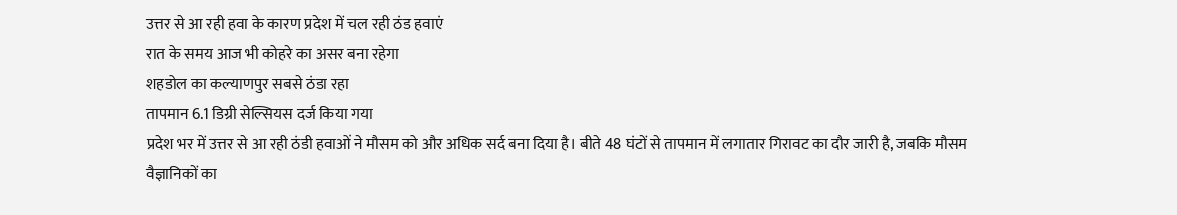उत्तर से आ रही हवा के कारण प्रदेश में चल रही ठंड हवाएं
रात के समय आज भी कोहरे का असर बना रहेगा
शहडोल का कल्याणपुर सबसे ठंडा रहा
तापमान 6.1 डिग्री सेल्सियस दर्ज किया गया
प्रदेश भर में उत्तर से आ रही ठंडी हवाओं ने मौसम को और अधिक सर्द बना दिया है। बीते 48 घंटों से तापमान में लगातार गिरावट का दौर जारी है, जबकि मौसम वैज्ञानिकों का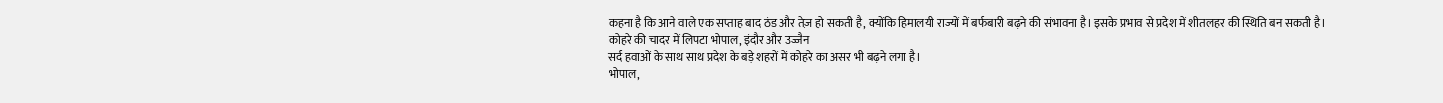कहना है कि आने वाले एक सप्ताह बाद ठंड और तेज़ हो सकती है, क्योंकि हिमालयी राज्यों में बर्फबारी बढ़ने की संभावना है। इसके प्रभाव से प्रदेश में शीतलहर की स्थिति बन सकती है।
कोहरे की चादर में लिपटा भोपाल, इंदौर और उज्जैन
सर्द हवाओं के साथ साथ प्रदेश के बड़े शहरों में कोहरे का असर भी बढ़ने लगा है।
भोपाल,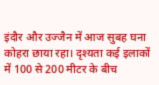इंदौर और उज्जैन में आज सुबह घना कोहरा छाया रहा। दृश्यता कई इलाकों में 100 से 200 मीटर के बीच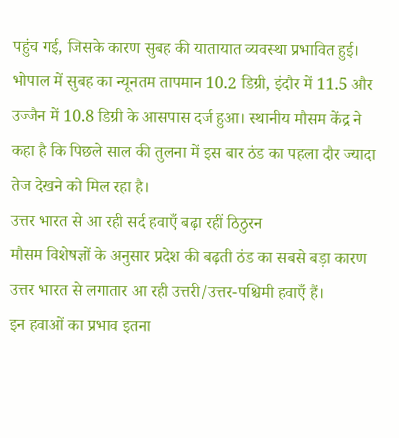पहुंच गई, जिसके कारण सुबह की यातायात व्यवस्था प्रभावित हुई।
भोपाल में सुबह का न्यूनतम तापमान 10.2 डिग्री, इंदौर में 11.5 और उज्जैन में 10.8 डिग्री के आसपास दर्ज हुआ। स्थानीय मौसम केंद्र ने कहा है कि पिछले साल की तुलना में इस बार ठंड का पहला दौर ज्यादा तेज देखने को मिल रहा है।
उत्तर भारत से आ रही सर्द हवाएँ बढ़ा रहीं ठिठुरन
मौसम विशेषज्ञों के अनुसार प्रदेश की बढ़ती ठंड का सबसे बड़ा कारण उत्तर भारत से लगातार आ रही उत्तरी/उत्तर-पश्चिमी हवाएँ हैं।
इन हवाओं का प्रभाव इतना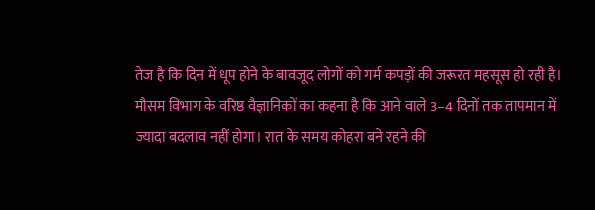तेज है कि दिन में धूप होने के बावजूद लोगों को गर्म कपड़ों की जरूरत महसूस हो रही है।
मौसम विभाग के वरिष्ठ वैज्ञानिकों का कहना है कि आने वाले 3–4 दिनों तक तापमान में ज्यादा बदलाव नहीं होगा। रात के समय कोहरा बने रहने की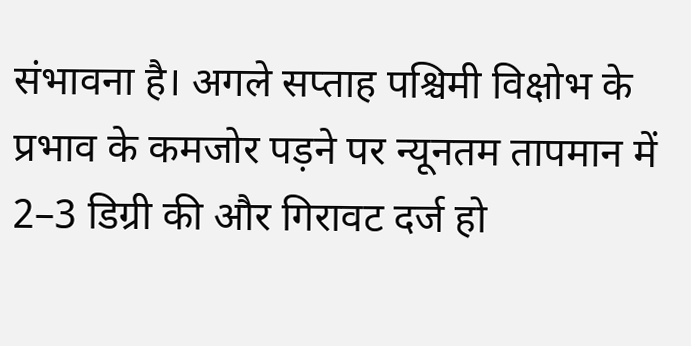संभावना है। अगले सप्ताह पश्चिमी विक्षोभ के प्रभाव के कमजोर पड़ने पर न्यूनतम तापमान में 2–3 डिग्री की और गिरावट दर्ज हो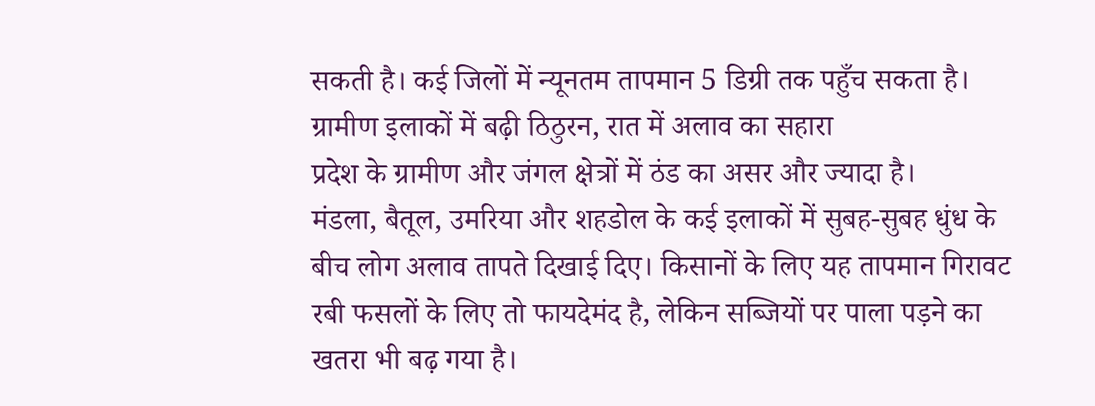सकती है। कई जिलों में न्यूनतम तापमान 5 डिग्री तक पहुँच सकता है।
ग्रामीण इलाकों में बढ़ी ठिठुरन, रात में अलाव का सहारा
प्रदेश के ग्रामीण और जंगल क्षेत्रों में ठंड का असर और ज्यादा है।
मंडला, बैतूल, उमरिया और शहडोल के कई इलाकों में सुबह-सुबह धुंध के बीच लोग अलाव तापते दिखाई दिए। किसानों के लिए यह तापमान गिरावट रबी फसलों के लिए तो फायदेमंद है, लेकिन सब्जियों पर पाला पड़ने का खतरा भी बढ़ गया है।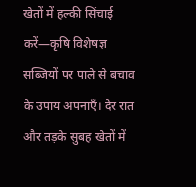खेतों में हल्की सिंचाई करें—कृषि विशेषज्ञ
सब्जियों पर पाले से बचाव के उपाय अपनाएँ। देर रात और तड़के सुबह खेतों में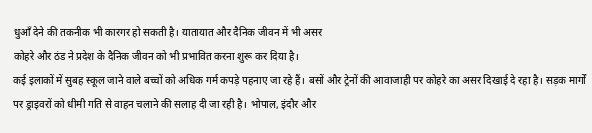धुआँ देने की तकनीक भी कारगर हो सकती है। यातायात और दैनिक जीवन में भी असर
कोहरे और ठंड ने प्रदेश के दैनिक जीवन को भी प्रभावित करना शुरू कर दिया है।
कई इलाकों में सुबह स्कूल जाने वाले बच्चों को अधिक गर्म कपड़े पहनाए जा रहे हैं। बसों और ट्रेनों की आवाजाही पर कोहरे का असर दिखाई दे रहा है। सड़क मार्गों पर ड्राइवरों को धीमी गति से वाहन चलाने की सलाह दी जा रही है। भोपाल, इंदौर और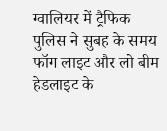ग्वालियर में ट्रैफिक पुलिस ने सुबह के समय फॉग लाइट और लो बीम हेडलाइट के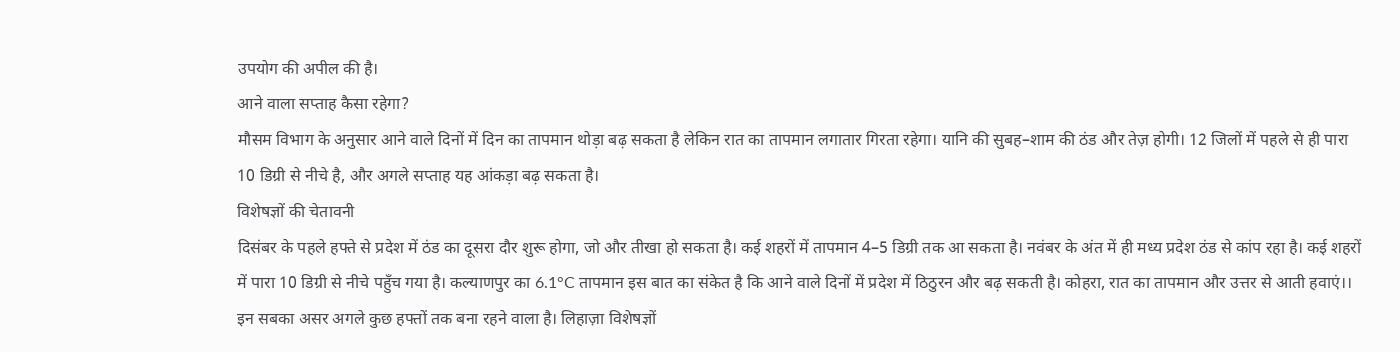उपयोग की अपील की है।
आने वाला सप्ताह कैसा रहेगा?
मौसम विभाग के अनुसार आने वाले दिनों में दिन का तापमान थोड़ा बढ़ सकता है लेकिन रात का तापमान लगातार गिरता रहेगा। यानि की सुबह–शाम की ठंड और तेज़ होगी। 12 जिलों में पहले से ही पारा 10 डिग्री से नीचे है, और अगले सप्ताह यह आंकड़ा बढ़ सकता है।
विशेषज्ञों की चेतावनी
दिसंबर के पहले हफ्ते से प्रदेश में ठंड का दूसरा दौर शुरू होगा, जो और तीखा हो सकता है। कई शहरों में तापमान 4–5 डिग्री तक आ सकता है। नवंबर के अंत में ही मध्य प्रदेश ठंड से कांप रहा है। कई शहरों में पारा 10 डिग्री से नीचे पहुँच गया है। कल्याणपुर का 6.1°C तापमान इस बात का संकेत है कि आने वाले दिनों में प्रदेश में ठिठुरन और बढ़ सकती है। कोहरा, रात का तापमान और उत्तर से आती हवाएं।।
इन सबका असर अगले कुछ हफ्तों तक बना रहने वाला है। लिहाज़ा विशेषज्ञों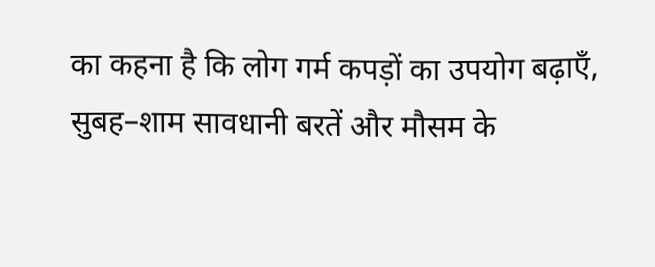का कहना है कि लोग गर्म कपड़ों का उपयोग बढ़ाएँ, सुबह–शाम सावधानी बरतें और मौसम के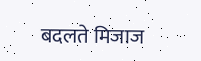बदलते मिजाज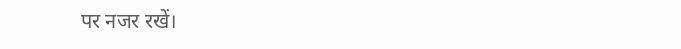पर नजर रखें।